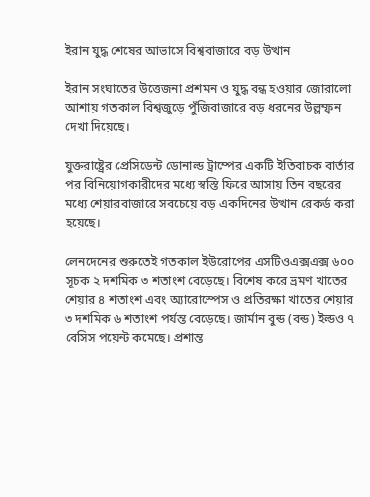ইরান যুদ্ধ শেষের আভাসে বিশ্ববাজারে বড় উত্থান

ইরান সংঘাতের উত্তেজনা প্রশমন ও যুদ্ধ বন্ধ হওয়ার জোরালো আশায় গতকাল বিশ্বজুড়ে পুঁজিবাজারে বড় ধরনের উল্লম্ফন দেখা দিয়েছে।

যুক্তরাষ্ট্রের প্রেসিডেন্ট ডোনাল্ড ট্রাম্পের একটি ইতিবাচক বার্তার পর বিনিয়োগকারীদের মধ্যে স্বস্তি ফিরে আসায় তিন বছরের মধ্যে শেয়ারবাজারে সবচেয়ে বড় একদিনের উত্থান রেকর্ড করা হয়েছে।

লেনদেনের শুরুতেই গতকাল ইউরোপের এসটিওএক্সএক্স ৬০০ সূচক ২ দশমিক ৩ শতাংশ বেড়েছে। বিশেষ করে ভ্রমণ খাতের শেয়ার ৪ শতাংশ এবং অ্যারোস্পেস ও প্রতিরক্ষা খাতের শেয়ার ৩ দশমিক ৬ শতাংশ পর্যন্ত বেড়েছে। জার্মান বুন্ড (বন্ড) ইল্ডও ৭ বেসিস পয়েন্ট কমেছে। প্রশান্ত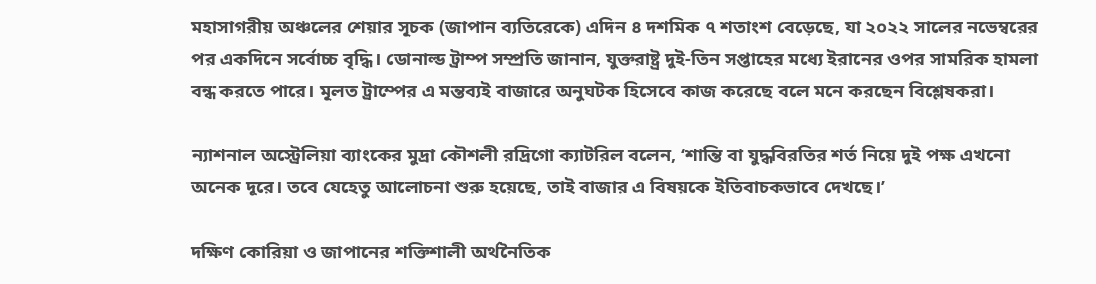মহাসাগরীয় অঞ্চলের শেয়ার সূচক (জাপান ব্যতিরেকে) এদিন ৪ দশমিক ৭ শতাংশ বেড়েছে, যা ২০২২ সালের নভেম্বরের পর একদিনে সর্বোচ্চ বৃদ্ধি। ডোনাল্ড ট্রাম্প সম্প্রতি জানান, যুক্তরাষ্ট্র দুই-তিন সপ্তাহের মধ্যে ইরানের ওপর সামরিক হামলা বন্ধ করতে পারে। মূলত ট্রাম্পের এ মন্তব্যই বাজারে অনুঘটক হিসেবে কাজ করেছে বলে মনে করছেন বিশ্লেষকরা।

ন্যাশনাল অস্ট্রেলিয়া ব্যাংকের মুদ্রা কৌশলী রদ্রিগো ক্যাটরিল বলেন, ‘শান্তি বা যুদ্ধবিরতির শর্ত নিয়ে দুই পক্ষ এখনো অনেক দূরে। তবে যেহেতু আলোচনা শুরু হয়েছে, তাই বাজার এ বিষয়কে ইতিবাচকভাবে দেখছে।’

দক্ষিণ কোরিয়া ও জাপানের শক্তিশালী অর্থনৈতিক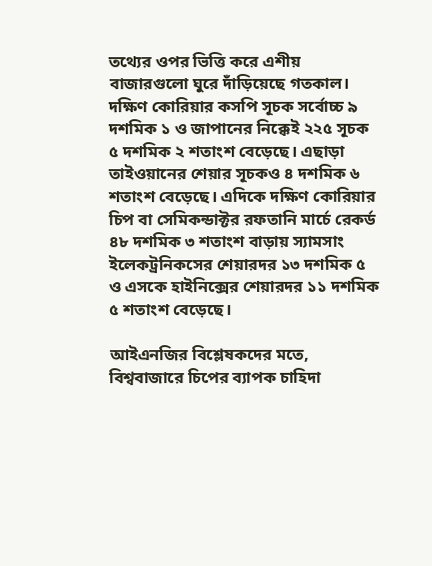তথ্যের ওপর ভিত্তি করে এশীয় বাজারগুলো ঘুরে দাঁড়িয়েছে গতকাল। দক্ষিণ কোরিয়ার কসপি সূচক সর্বোচ্চ ৯ দশমিক ১ ও জাপানের নিক্কেই ২২৫ সূচক ৫ দশমিক ২ শতাংশ বেড়েছে। এছাড়া তাইওয়ানের শেয়ার সূচকও ৪ দশমিক ৬ শতাংশ বেড়েছে। এদিকে দক্ষিণ কোরিয়ার চিপ বা সেমিকন্ডাক্টর রফতানি মার্চে রেকর্ড ৪৮ দশমিক ৩ শতাংশ বাড়ায় স্যামসাং ইলেকট্রনিকসের শেয়ারদর ১৩ দশমিক ৫ ও এসকে হাইনিক্সের শেয়ারদর ১১ দশমিক ৫ শতাংশ বেড়েছে।

আইএনজির বিশ্লেষকদের মতে, বিশ্ববাজারে চিপের ব্যাপক চাহিদা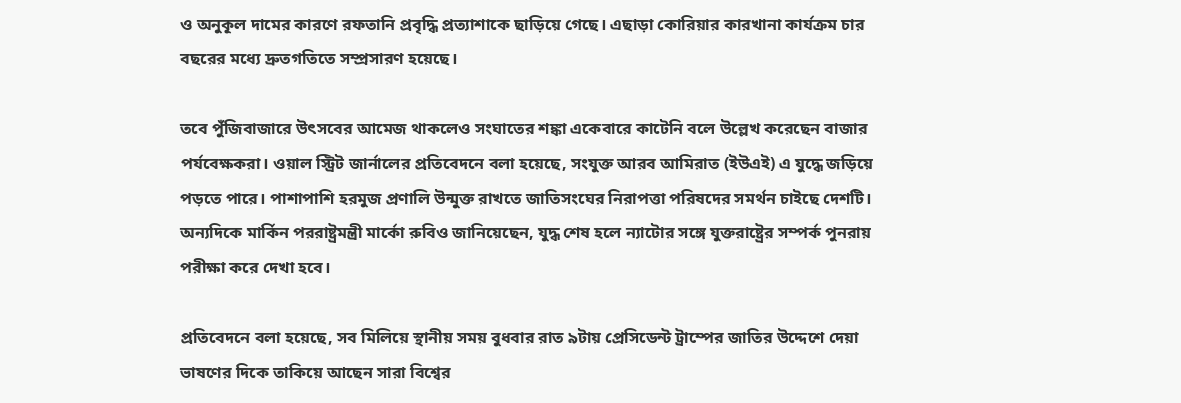ও অনুকূল দামের কারণে রফতানি প্রবৃদ্ধি প্রত্যাশাকে ছাড়িয়ে গেছে। এছাড়া কোরিয়ার কারখানা কার্যক্রম চার বছরের মধ্যে দ্রুতগতিতে সম্প্রসারণ হয়েছে।

তবে পুঁজিবাজারে উৎসবের আমেজ থাকলেও সংঘাতের শঙ্কা একেবারে কাটেনি বলে উল্লেখ করেছেন বাজার পর্যবেক্ষকরা। ওয়াল স্ট্রিট জার্নালের প্রতিবেদনে বলা হয়েছে, সংযুক্ত আরব আমিরাত (ইউএই) এ যুদ্ধে জড়িয়ে পড়তে পারে। পাশাপাশি হরমুজ প্রণালি উন্মুক্ত রাখতে জাতিসংঘের নিরাপত্তা পরিষদের সমর্থন চাইছে দেশটি। অন্যদিকে মার্কিন পররাষ্ট্রমন্ত্রী মার্কো রুবিও জানিয়েছেন, যুদ্ধ শেষ হলে ন্যাটোর সঙ্গে যুক্তরাষ্ট্রের সম্পর্ক পুনরায় পরীক্ষা করে দেখা হবে।

প্রতিবেদনে বলা হয়েছে, সব মিলিয়ে স্থানীয় সময় বুধবার রাত ৯টায় প্রেসিডেন্ট ট্রাম্পের জাতির উদ্দেশে দেয়া ভাষণের দিকে তাকিয়ে আছেন সারা বিশ্বের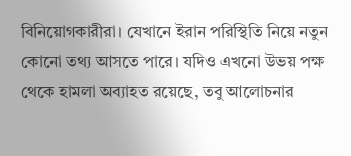বিনিয়োগকারীরা। যেখানে ইরান পরিস্থিতি নিয়ে নতুন কোনো তথ্য আসতে পারে। যদিও এখনো উভয় পক্ষ থেকে হামলা অব্যাহত রয়েছে, তবু আলোচনার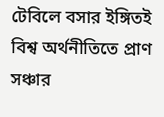টেবিলে বসার ইঙ্গিতই বিশ্ব অর্থনীতিতে প্রাণ সঞ্চার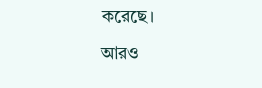করেছে।

আরও